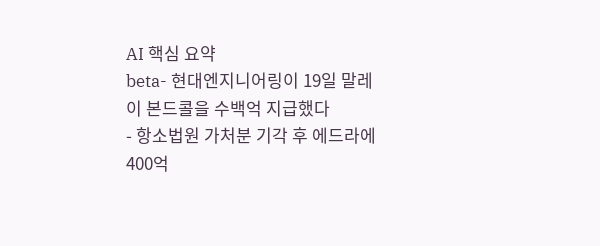AI 핵심 요약
beta- 현대엔지니어링이 19일 말레이 본드콜을 수백억 지급했다
- 항소법원 가처분 기각 후 에드라에 400억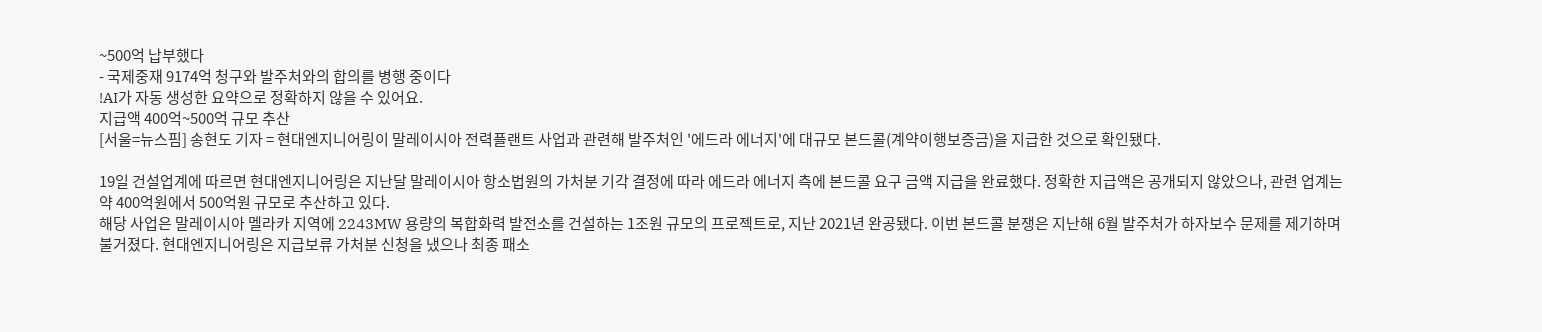~500억 납부했다
- 국제중재 9174억 청구와 발주처와의 합의를 병행 중이다
!AI가 자동 생성한 요약으로 정확하지 않을 수 있어요.
지급액 400억~500억 규모 추산
[서울=뉴스핌] 송현도 기자 = 현대엔지니어링이 말레이시아 전력플랜트 사업과 관련해 발주처인 '에드라 에너지'에 대규모 본드콜(계약이행보증금)을 지급한 것으로 확인됐다.

19일 건설업계에 따르면 현대엔지니어링은 지난달 말레이시아 항소법원의 가처분 기각 결정에 따라 에드라 에너지 측에 본드콜 요구 금액 지급을 완료했다. 정확한 지급액은 공개되지 않았으나, 관련 업계는 약 400억원에서 500억원 규모로 추산하고 있다.
해당 사업은 말레이시아 멜라카 지역에 2243MW 용량의 복합화력 발전소를 건설하는 1조원 규모의 프로젝트로, 지난 2021년 완공됐다. 이번 본드콜 분쟁은 지난해 6월 발주처가 하자보수 문제를 제기하며 불거졌다. 현대엔지니어링은 지급보류 가처분 신청을 냈으나 최종 패소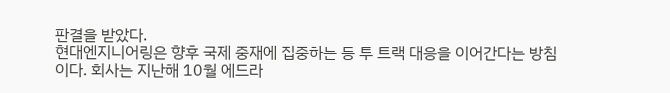판결을 받았다.
현대엔지니어링은 향후 국제 중재에 집중하는 등 투 트랙 대응을 이어간다는 방침이다. 회사는 지난해 10월 에드라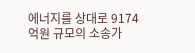에너지를 상대로 9174억원 규모의 소송가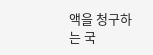액을 청구하는 국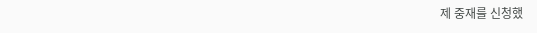제 중재를 신청했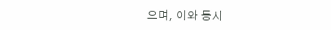으며, 이와 동시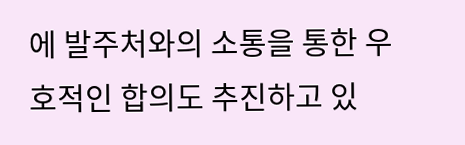에 발주처와의 소통을 통한 우호적인 합의도 추진하고 있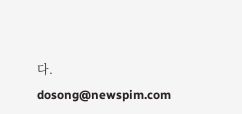다.
dosong@newspim.com